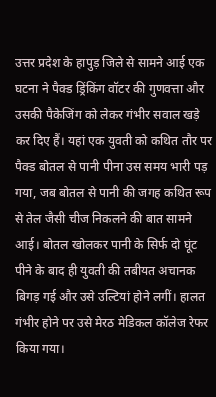उत्तर प्रदेश के हापुड़ जिले से सामने आई एक घटना ने पैक्ड ड्रिंकिंग वॉटर की गुणवत्ता और उसकी पैकेजिंग को लेकर गंभीर सवाल खड़े कर दिए हैं। यहां एक युवती को कथित तौर पर पैक्ड बोतल से पानी पीना उस समय भारी पड़ गया, जब बोतल से पानी की जगह कथित रूप से तेल जैसी चीज निकलने की बात सामने आई। बोतल खोलकर पानी के सिर्फ दो घूंट पीने के बाद ही युवती की तबीयत अचानक बिगड़ गई और उसे उल्टियां होने लगीं। हालत गंभीर होने पर उसे मेरठ मेडिकल कॉलेज रेफर किया गया।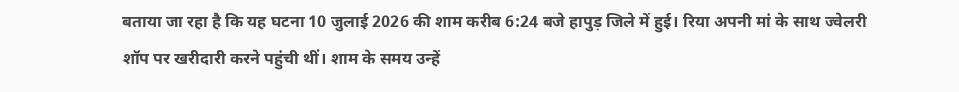बताया जा रहा है कि यह घटना 10 जुलाई 2026 की शाम करीब 6:24 बजे हापुड़ जिले में हुई। रिया अपनी मां के साथ ज्वेलरी शॉप पर खरीदारी करने पहुंची थीं। शाम के समय उन्हें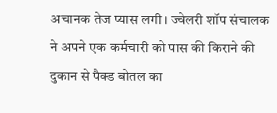अचानक तेज प्यास लगी। ज्वेलरी शॉप संचालक ने अपने एक कर्मचारी को पास की किराने की दुकान से पैक्ड बोतल का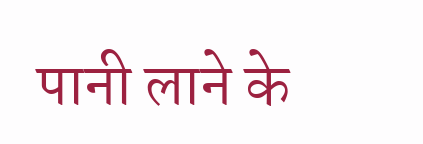पानी लाने के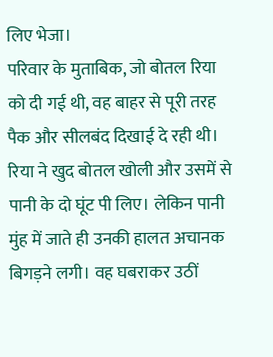लिए भेजा।
परिवार के मुताबिक, जो बोतल रिया को दी गई थी, वह बाहर से पूरी तरह पैक और सीलबंद दिखाई दे रही थी। रिया ने खुद बोतल खोली और उसमें से पानी के दो घूंट पी लिए। लेकिन पानी मुंह में जाते ही उनकी हालत अचानक बिगड़ने लगी। वह घबराकर उठीं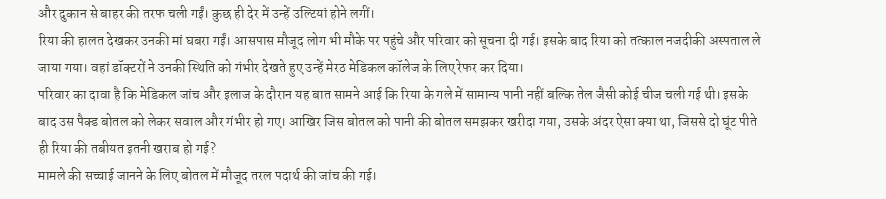और दुकान से बाहर की तरफ चली गईं। कुछ ही देर में उन्हें उल्टियां होने लगीं।
रिया की हालत देखकर उनकी मां घबरा गईं। आसपास मौजूद लोग भी मौके पर पहुंचे और परिवार को सूचना दी गई। इसके बाद रिया को तत्काल नजदीकी अस्पताल ले जाया गया। वहां डॉक्टरों ने उनकी स्थिति को गंभीर देखते हुए उन्हें मेरठ मेडिकल कॉलेज के लिए रेफर कर दिया।
परिवार का दावा है कि मेडिकल जांच और इलाज के दौरान यह बात सामने आई कि रिया के गले में सामान्य पानी नहीं बल्कि तेल जैसी कोई चीज चली गई थी। इसके बाद उस पैक्ड बोतल को लेकर सवाल और गंभीर हो गए। आखिर जिस बोतल को पानी की बोतल समझकर खरीदा गया, उसके अंदर ऐसा क्या था, जिससे दो घूंट पीते ही रिया की तबीयत इतनी खराब हो गई?
मामले की सच्चाई जानने के लिए बोतल में मौजूद तरल पदार्थ की जांच की गई।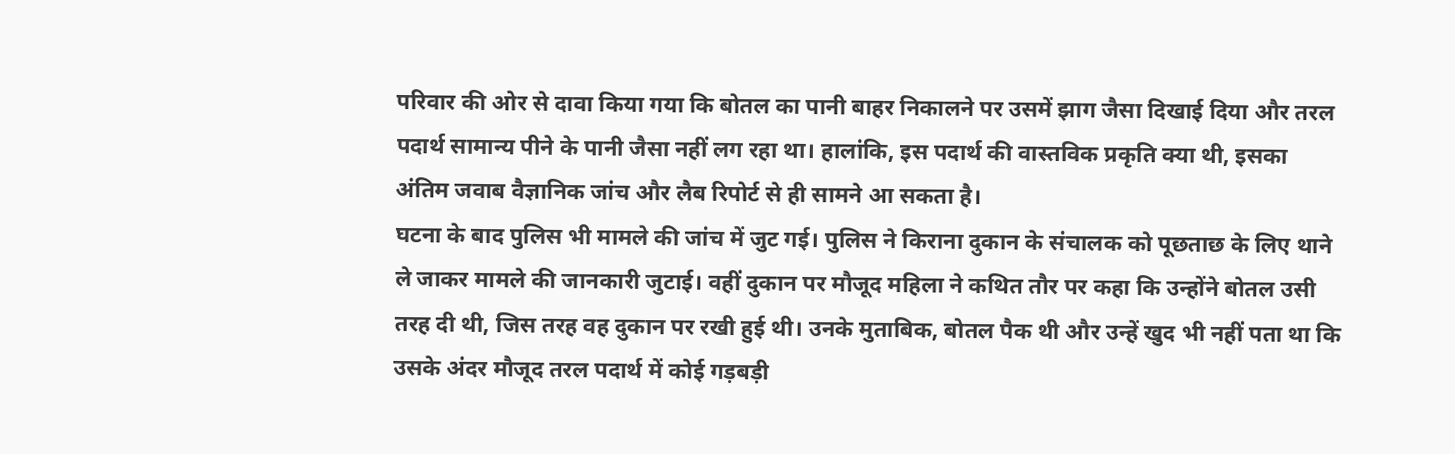परिवार की ओर से दावा किया गया कि बोतल का पानी बाहर निकालने पर उसमें झाग जैसा दिखाई दिया और तरल पदार्थ सामान्य पीने के पानी जैसा नहीं लग रहा था। हालांकि, इस पदार्थ की वास्तविक प्रकृति क्या थी, इसका अंतिम जवाब वैज्ञानिक जांच और लैब रिपोर्ट से ही सामने आ सकता है।
घटना के बाद पुलिस भी मामले की जांच में जुट गई। पुलिस ने किराना दुकान के संचालक को पूछताछ के लिए थाने ले जाकर मामले की जानकारी जुटाई। वहीं दुकान पर मौजूद महिला ने कथित तौर पर कहा कि उन्होंने बोतल उसी तरह दी थी, जिस तरह वह दुकान पर रखी हुई थी। उनके मुताबिक, बोतल पैक थी और उन्हें खुद भी नहीं पता था कि उसके अंदर मौजूद तरल पदार्थ में कोई गड़बड़ी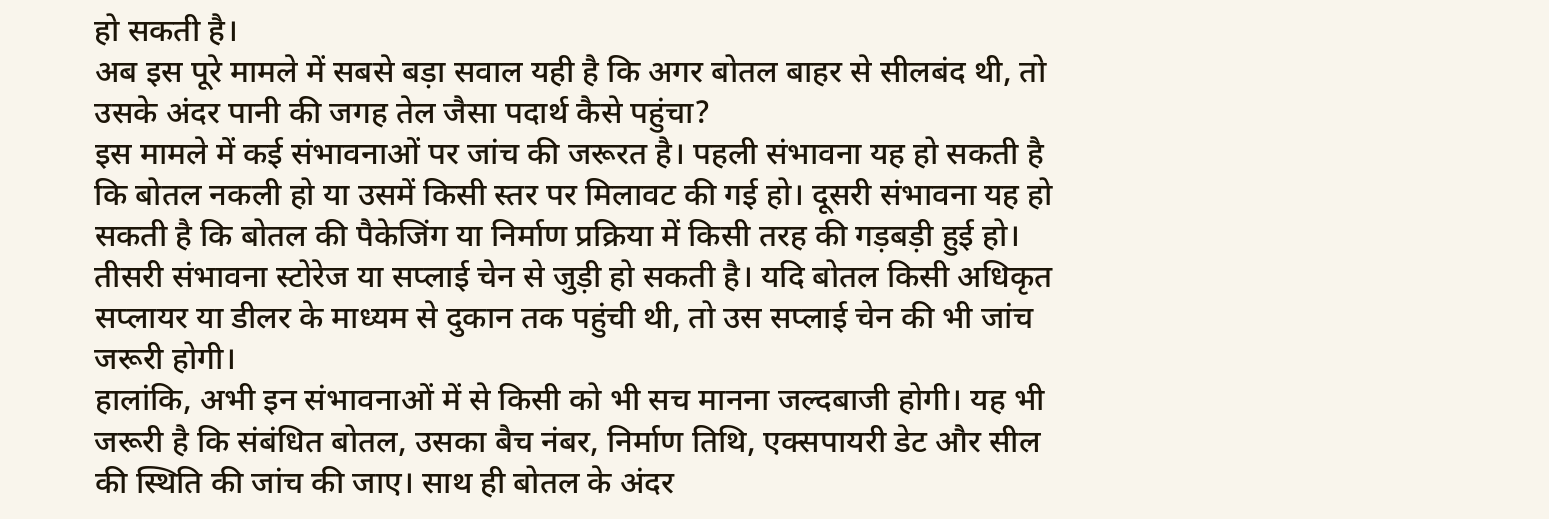हो सकती है।
अब इस पूरे मामले में सबसे बड़ा सवाल यही है कि अगर बोतल बाहर से सीलबंद थी, तो उसके अंदर पानी की जगह तेल जैसा पदार्थ कैसे पहुंचा?
इस मामले में कई संभावनाओं पर जांच की जरूरत है। पहली संभावना यह हो सकती है कि बोतल नकली हो या उसमें किसी स्तर पर मिलावट की गई हो। दूसरी संभावना यह हो सकती है कि बोतल की पैकेजिंग या निर्माण प्रक्रिया में किसी तरह की गड़बड़ी हुई हो। तीसरी संभावना स्टोरेज या सप्लाई चेन से जुड़ी हो सकती है। यदि बोतल किसी अधिकृत सप्लायर या डीलर के माध्यम से दुकान तक पहुंची थी, तो उस सप्लाई चेन की भी जांच जरूरी होगी।
हालांकि, अभी इन संभावनाओं में से किसी को भी सच मानना जल्दबाजी होगी। यह भी जरूरी है कि संबंधित बोतल, उसका बैच नंबर, निर्माण तिथि, एक्सपायरी डेट और सील की स्थिति की जांच की जाए। साथ ही बोतल के अंदर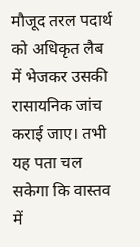मौजूद तरल पदार्थ को अधिकृत लैब में भेजकर उसकी रासायनिक जांच कराई जाए। तभी यह पता चल सकेगा कि वास्तव में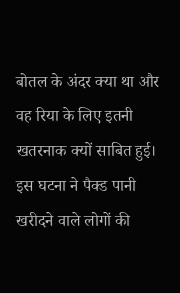बोतल के अंदर क्या था और वह रिया के लिए इतनी खतरनाक क्यों साबित हुई।
इस घटना ने पैक्ड पानी खरीदने वाले लोगों की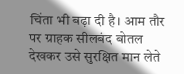चिंता भी बढ़ा दी है। आम तौर पर ग्राहक सीलबंद बोतल देखकर उसे सुरक्षित मान लेते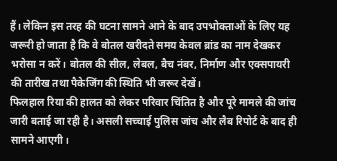हैं। लेकिन इस तरह की घटना सामने आने के बाद उपभोक्ताओं के लिए यह जरूरी हो जाता है कि वे बोतल खरीदते समय केवल ब्रांड का नाम देखकर भरोसा न करें। बोतल की सील, लेबल, बैच नंबर, निर्माण और एक्सपायरी की तारीख तथा पैकेजिंग की स्थिति भी जरूर देखें।
फिलहाल रिया की हालत को लेकर परिवार चिंतित है और पूरे मामले की जांच जारी बताई जा रही है। असली सच्चाई पुलिस जांच और लैब रिपोर्ट के बाद ही सामने आएगी।